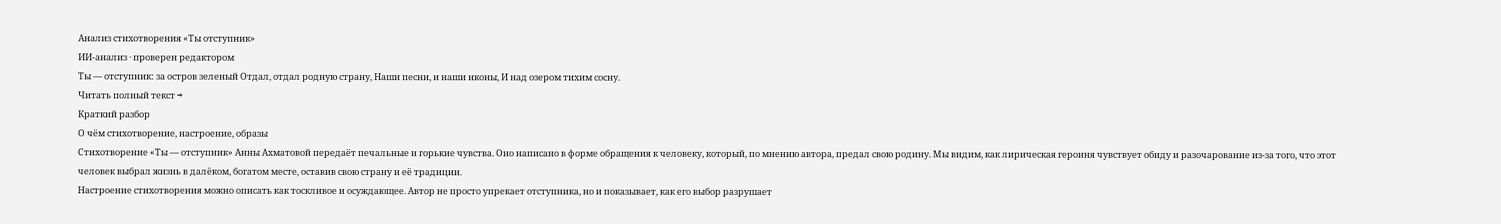Анализ стихотворения «Ты отступник»
ИИ-анализ · проверен редактором
Ты — отступник: за остров зеленый Отдал, отдал родную страну, Наши песни, и наши иконы, И над озером тихим сосну.
Читать полный текст →
Краткий разбор
О чём стихотворение, настроение, образы
Стихотворение «Ты — отступник» Анны Ахматовой передаёт печальные и горькие чувства. Оно написано в форме обращения к человеку, который, по мнению автора, предал свою родину. Мы видим, как лирическая героиня чувствует обиду и разочарование из-за того, что этот человек выбрал жизнь в далёком, богатом месте, оставив свою страну и её традиции.
Настроение стихотворения можно описать как тоскливое и осуждающее. Автор не просто упрекает отступника, но и показывает, как его выбор разрушает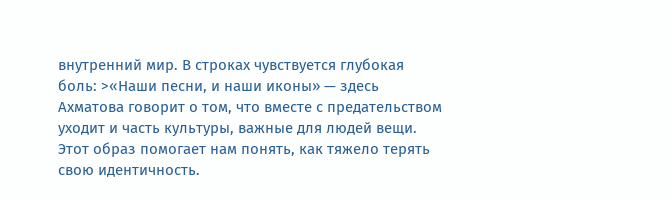внутренний мир. В строках чувствуется глубокая боль: >«Наши песни, и наши иконы» — здесь Ахматова говорит о том, что вместе с предательством уходит и часть культуры, важные для людей вещи. Этот образ помогает нам понять, как тяжело терять свою идентичность.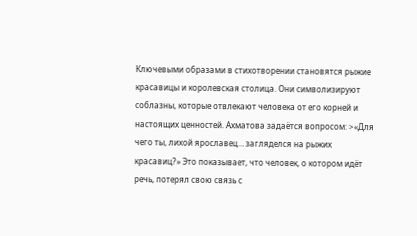Ключевыми образами в стихотворении становятся рыжие красавицы и королевская столица. Они символизируют соблазны, которые отвлекают человека от его корней и настоящих ценностей. Ахматова задаётся вопросом: >«Для чего ты, лихой ярославец… загляделся на рыжих красавиц?» Это показывает, что человек, о котором идёт речь, потерял свою связь с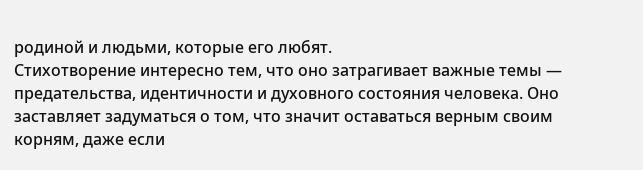родиной и людьми, которые его любят.
Стихотворение интересно тем, что оно затрагивает важные темы — предательства, идентичности и духовного состояния человека. Оно заставляет задуматься о том, что значит оставаться верным своим корням, даже если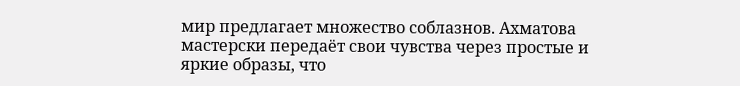мир предлагает множество соблазнов. Ахматова мастерски передаёт свои чувства через простые и яркие образы, что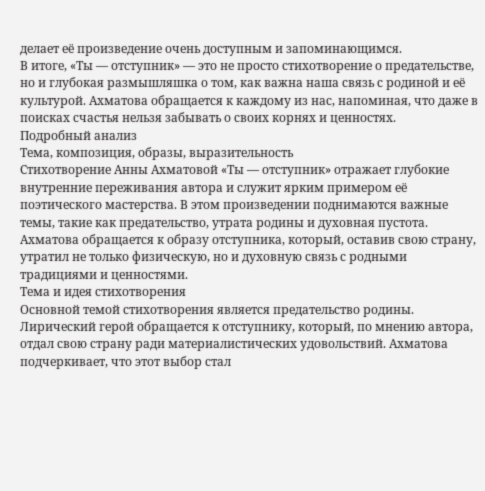делает её произведение очень доступным и запоминающимся.
В итоге, «Ты — отступник» — это не просто стихотворение о предательстве, но и глубокая размышляшка о том, как важна наша связь с родиной и её культурой. Ахматова обращается к каждому из нас, напоминая, что даже в поисках счастья нельзя забывать о своих корнях и ценностях.
Подробный анализ
Тема, композиция, образы, выразительность
Стихотворение Анны Ахматовой «Ты — отступник» отражает глубокие внутренние переживания автора и служит ярким примером её поэтического мастерства. В этом произведении поднимаются важные темы, такие как предательство, утрата родины и духовная пустота. Ахматова обращается к образу отступника, который, оставив свою страну, утратил не только физическую, но и духовную связь с родными традициями и ценностями.
Тема и идея стихотворения
Основной темой стихотворения является предательство родины. Лирический герой обращается к отступнику, который, по мнению автора, отдал свою страну ради материалистических удовольствий. Ахматова подчеркивает, что этот выбор стал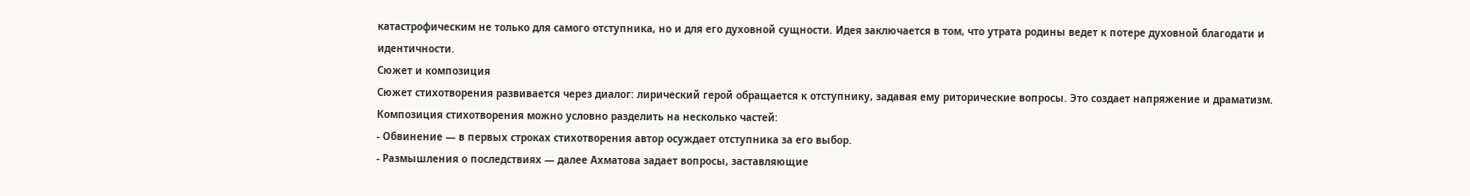катастрофическим не только для самого отступника, но и для его духовной сущности. Идея заключается в том, что утрата родины ведет к потере духовной благодати и идентичности.
Сюжет и композиция
Сюжет стихотворения развивается через диалог: лирический герой обращается к отступнику, задавая ему риторические вопросы. Это создает напряжение и драматизм. Композиция стихотворения можно условно разделить на несколько частей:
- Обвинение — в первых строках стихотворения автор осуждает отступника за его выбор.
- Размышления о последствиях — далее Ахматова задает вопросы, заставляющие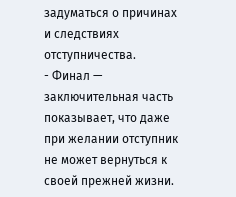задуматься о причинах и следствиях отступничества.
- Финал — заключительная часть показывает, что даже при желании отступник не может вернуться к своей прежней жизни.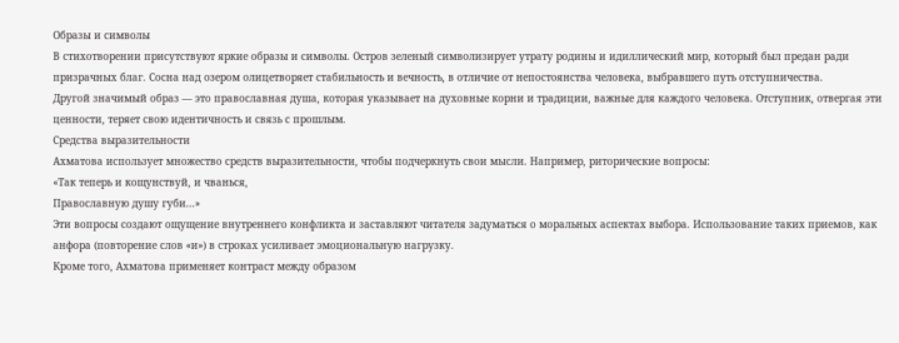Образы и символы
В стихотворении присутствуют яркие образы и символы. Остров зеленый символизирует утрату родины и идиллический мир, который был предан ради призрачных благ. Сосна над озером олицетворяет стабильность и вечность, в отличие от непостоянства человека, выбравшего путь отступничества.
Другой значимый образ — это православная душа, которая указывает на духовные корни и традиции, важные для каждого человека. Отступник, отвергая эти ценности, теряет свою идентичность и связь с прошлым.
Средства выразительности
Ахматова использует множество средств выразительности, чтобы подчеркнуть свои мысли. Например, риторические вопросы:
«Так теперь и кощунствуй, и чванься,
Православную душу губи...»
Эти вопросы создают ощущение внутреннего конфликта и заставляют читателя задуматься о моральных аспектах выбора. Использование таких приемов, как анфора (повторение слов «и») в строках усиливает эмоциональную нагрузку.
Кроме того, Ахматова применяет контраст между образом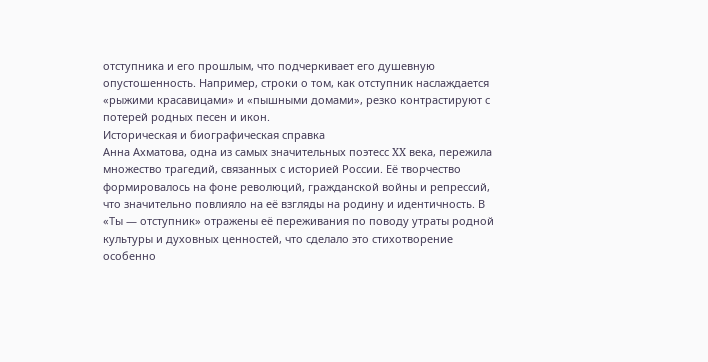отступника и его прошлым, что подчеркивает его душевную опустошенность. Например, строки о том, как отступник наслаждается «рыжими красавицами» и «пышными домами», резко контрастируют с потерей родных песен и икон.
Историческая и биографическая справка
Анна Ахматова, одна из самых значительных поэтесс XX века, пережила множество трагедий, связанных с историей России. Её творчество формировалось на фоне революций, гражданской войны и репрессий, что значительно повлияло на её взгляды на родину и идентичность. В «Ты — отступник» отражены её переживания по поводу утраты родной культуры и духовных ценностей, что сделало это стихотворение особенно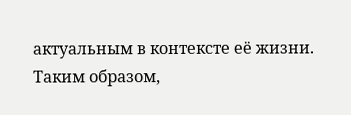актуальным в контексте её жизни.
Таким образом,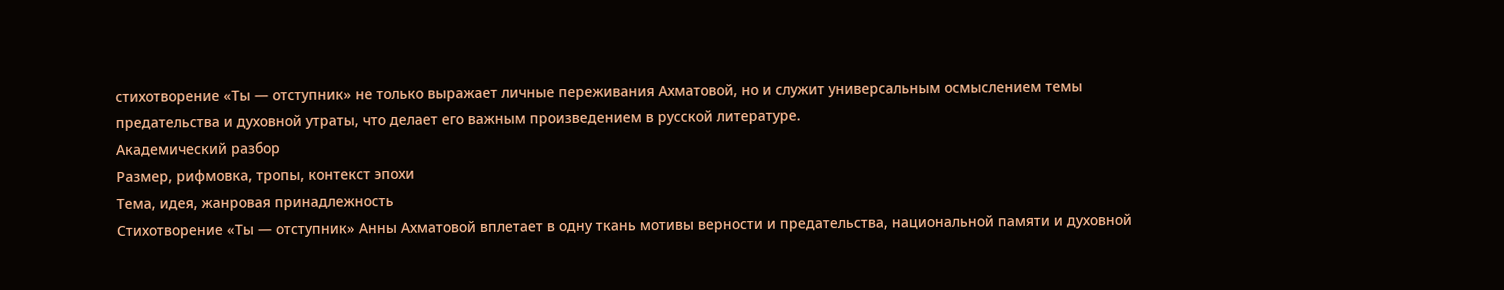стихотворение «Ты — отступник» не только выражает личные переживания Ахматовой, но и служит универсальным осмыслением темы предательства и духовной утраты, что делает его важным произведением в русской литературе.
Академический разбор
Размер, рифмовка, тропы, контекст эпохи
Тема, идея, жанровая принадлежность
Стихотворение «Ты — отступник» Анны Ахматовой вплетает в одну ткань мотивы верности и предательства, национальной памяти и духовной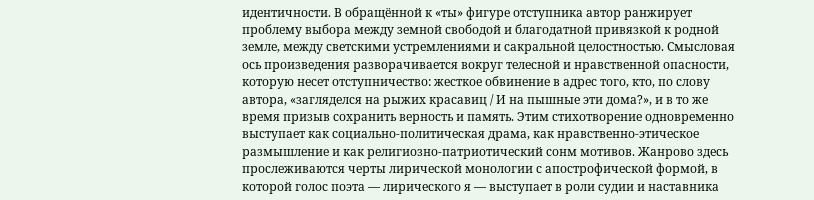идентичности. В обращённой к «ты» фигуре отступника автор ранжирует проблему выбора между земной свободой и благодатной привязкой к родной земле, между светскими устремлениями и сакральной целостностью. Смысловая ось произведения разворачивается вокруг телесной и нравственной опасности, которую несет отступничество: жесткое обвинение в адрес того, кто, по слову автора, «загляделся на рыжих красавиц / И на пышные эти дома?», и в то же время призыв сохранить верность и память. Этим стихотворение одновременно выступает как социально-политическая драма, как нравственно-этическое размышление и как религиозно-патриотический сонм мотивов. Жанрово здесь прослеживаются черты лирической монологии с апострофической формой, в которой голос поэта — лирического я — выступает в роли судии и наставника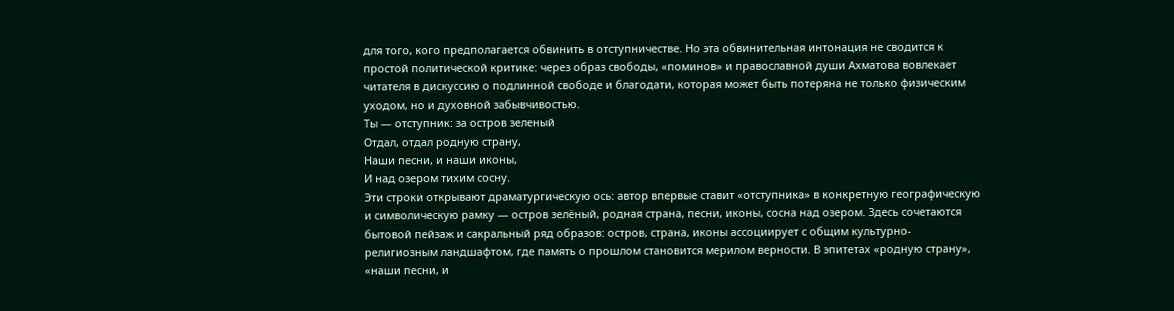для того, кого предполагается обвинить в отступничестве. Но эта обвинительная интонация не сводится к простой политической критике: через образ свободы, «поминов» и православной души Ахматова вовлекает читателя в дискуссию о подлинной свободе и благодати, которая может быть потеряна не только физическим уходом, но и духовной забывчивостью.
Ты — отступник: за остров зеленый
Отдал, отдал родную страну,
Наши песни, и наши иконы,
И над озером тихим сосну.
Эти строки открывают драматургическую ось: автор впервые ставит «отступника» в конкретную географическую и символическую рамку — остров зелёный, родная страна, песни, иконы, сосна над озером. Здесь сочетаются бытовой пейзаж и сакральный ряд образов: остров, страна, иконы ассоциирует с общим культурно-религиозным ландшафтом, где память о прошлом становится мерилом верности. В эпитетах «родную страну», «наши песни, и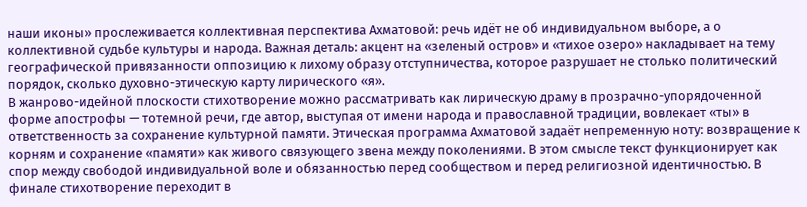наши иконы» прослеживается коллективная перспектива Ахматовой: речь идёт не об индивидуальном выборе, а о коллективной судьбе культуры и народа. Важная деталь: акцент на «зеленый остров» и «тихое озеро» накладывает на тему географической привязанности оппозицию к лихому образу отступничества, которое разрушает не столько политический порядок, сколько духовно-этическую карту лирического «я».
В жанрово-идейной плоскости стихотворение можно рассматривать как лирическую драму в прозрачно-упорядоченной форме апострофы — тотемной речи, где автор, выступая от имени народа и православной традиции, вовлекает «ты» в ответственность за сохранение культурной памяти. Этическая программа Ахматовой задаёт непременную ноту: возвращение к корням и сохранение «памяти» как живого связующего звена между поколениями. В этом смысле текст функционирует как спор между свободой индивидуальной воле и обязанностью перед сообществом и перед религиозной идентичностью. В финале стихотворение переходит в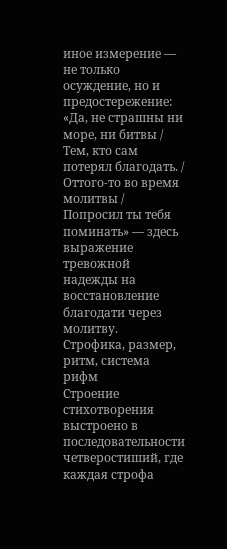иное измерение — не только осуждение, но и предостережение: «Да, не страшны ни море, ни битвы / Тем, кто сам потерял благодать. / Оттого-то во время молитвы / Попросил ты тебя поминать» — здесь выражение тревожной надежды на восстановление благодати через молитву.
Строфика, размер, ритм, система рифм
Строение стихотворения выстроено в последовательности четверостиший, где каждая строфа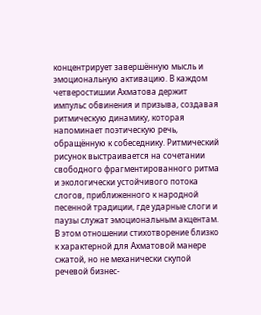концентрирует завершённую мысль и эмоциональную активацию. В каждом четверостишии Ахматова держит импульс обвинения и призыва, создавая ритмическую динамику, которая напоминает поэтическую речь, обращённую к собеседнику. Ритмический рисунок выстраивается на сочетании свободного фрагментированного ритма и экологически устойчивого потока слогов, приближенного к народной песенной традиции, где ударные слоги и паузы служат эмоциональным акцентам. В этом отношении стихотворение близко к характерной для Ахматовой манере сжатой, но не механически скупой речевой бизнес-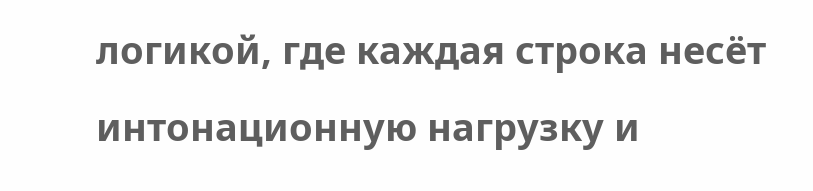логикой, где каждая строка несёт интонационную нагрузку и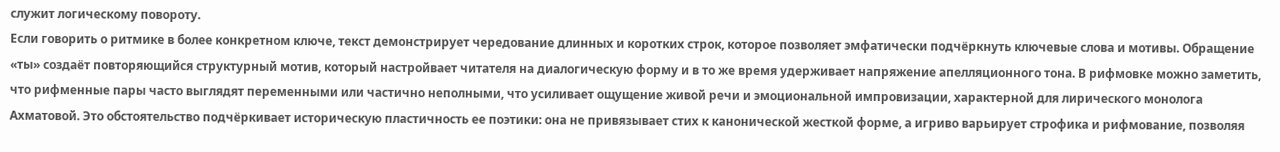служит логическому повороту.
Если говорить о ритмике в более конкретном ключе, текст демонстрирует чередование длинных и коротких строк, которое позволяет эмфатически подчёркнуть ключевые слова и мотивы. Обращение «ты» создаёт повторяющийся структурный мотив, который настройвает читателя на диалогическую форму и в то же время удерживает напряжение апелляционного тона. В рифмовке можно заметить, что рифменные пары часто выглядят переменными или частично неполными, что усиливает ощущение живой речи и эмоциональной импровизации, характерной для лирического монолога Ахматовой. Это обстоятельство подчёркивает историческую пластичность ее поэтики: она не привязывает стих к канонической жесткой форме, а игриво варьирует строфика и рифмование, позволяя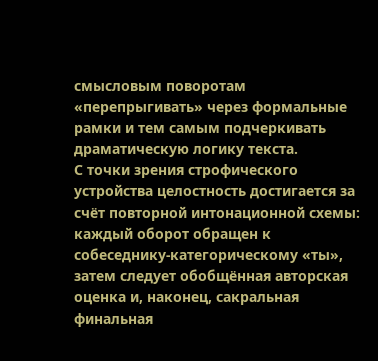смысловым поворотам «перепрыгивать» через формальные рамки и тем самым подчеркивать драматическую логику текста.
С точки зрения строфического устройства целостность достигается за счёт повторной интонационной схемы: каждый оборот обращен к собеседнику-категорическому «ты», затем следует обобщённая авторская оценка и, наконец, сакральная финальная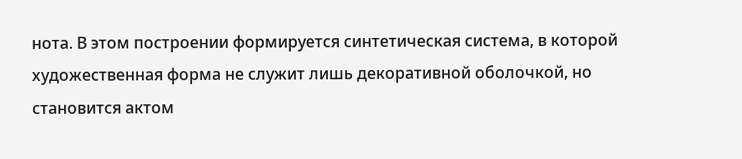нота. В этом построении формируется синтетическая система, в которой художественная форма не служит лишь декоративной оболочкой, но становится актом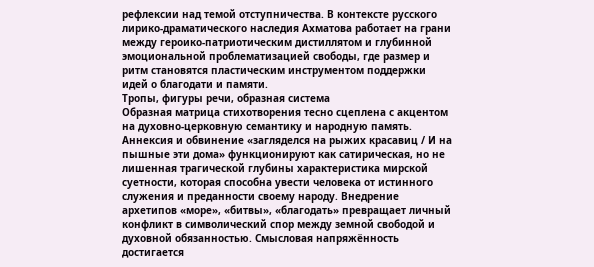рефлексии над темой отступничества. В контексте русского лирико-драматического наследия Ахматова работает на грани между героико-патриотическим дистиллятом и глубинной эмоциональной проблематизацией свободы, где размер и ритм становятся пластическим инструментом поддержки идей о благодати и памяти.
Тропы, фигуры речи, образная система
Образная матрица стихотворения тесно сцеплена с акцентом на духовно-церковную семантику и народную память. Аннексия и обвинение «загляделся на рыжих красавиц / И на пышные эти дома» функционируют как сатирическая, но не лишенная трагической глубины характеристика мирской суетности, которая способна увести человека от истинного служения и преданности своему народу. Внедрение архетипов «море», «битвы», «благодать» превращает личный конфликт в символический спор между земной свободой и духовной обязанностью. Смысловая напряжённость достигается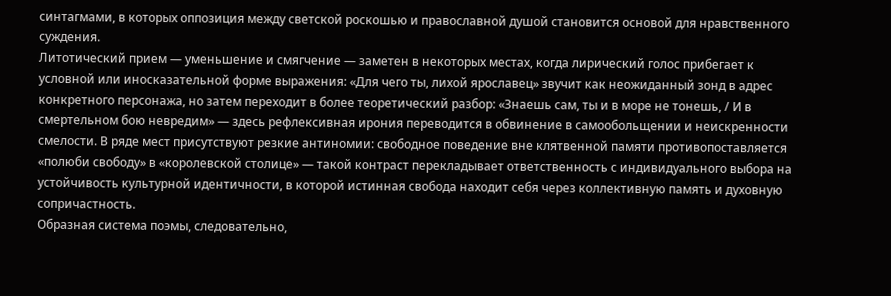синтагмами, в которых оппозиция между светской роскошью и православной душой становится основой для нравственного суждения.
Литотический прием — уменьшение и смягчение — заметен в некоторых местах, когда лирический голос прибегает к условной или иносказательной форме выражения: «Для чего ты, лихой ярославец» звучит как неожиданный зонд в адрес конкретного персонажа, но затем переходит в более теоретический разбор: «Знаешь сам, ты и в море не тонешь, / И в смертельном бою невредим» — здесь рефлексивная ирония переводится в обвинение в самообольщении и неискренности смелости. В ряде мест присутствуют резкие антиномии: свободное поведение вне клятвенной памяти противопоставляется «полюби свободу» в «королевской столице» — такой контраст перекладывает ответственность с индивидуального выбора на устойчивость культурной идентичности, в которой истинная свобода находит себя через коллективную память и духовную сопричастность.
Образная система поэмы, следовательно,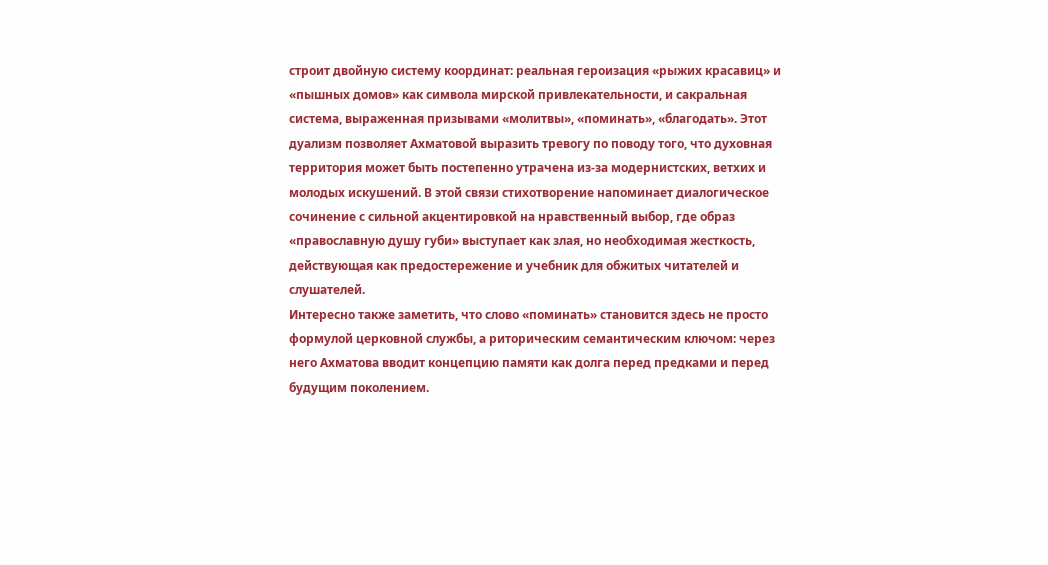строит двойную систему координат: реальная героизация «рыжих красавиц» и «пышных домов» как символа мирской привлекательности, и сакральная система, выраженная призывами «молитвы», «поминать», «благодать». Этот дуализм позволяет Ахматовой выразить тревогу по поводу того, что духовная территория может быть постепенно утрачена из-за модернистских, ветхих и молодых искушений. В этой связи стихотворение напоминает диалогическое сочинение с сильной акцентировкой на нравственный выбор, где образ «православную душу губи» выступает как злая, но необходимая жесткость, действующая как предостережение и учебник для обжитых читателей и слушателей.
Интересно также заметить, что слово «поминать» становится здесь не просто формулой церковной службы, а риторическим семантическим ключом: через него Ахматова вводит концепцию памяти как долга перед предками и перед будущим поколением.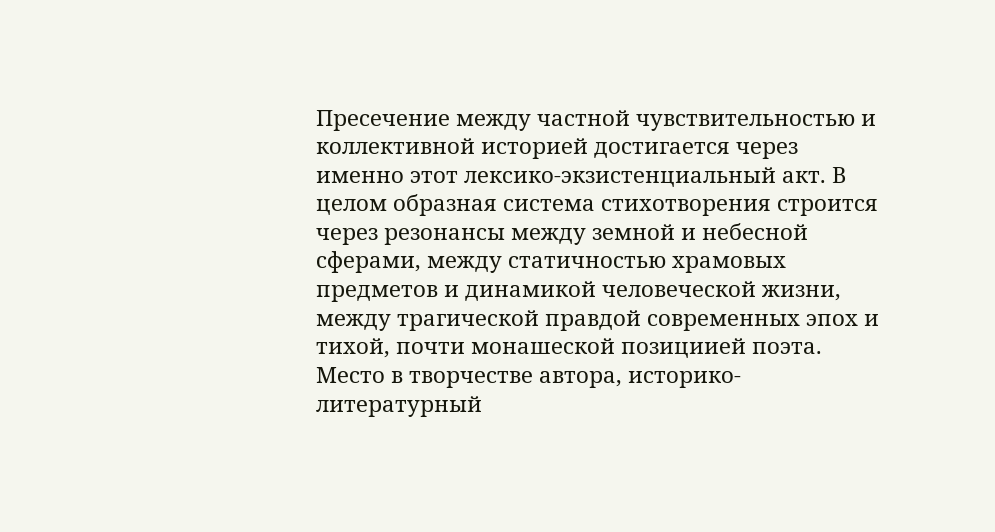Пресечение между частной чувствительностью и коллективной историей достигается через именно этот лексико-экзистенциальный акт. В целом образная система стихотворения строится через резонансы между земной и небесной сферами, между статичностью храмовых предметов и динамикой человеческой жизни, между трагической правдой современных эпох и тихой, почти монашеской позициией поэта.
Место в творчестве автора, историко-литературный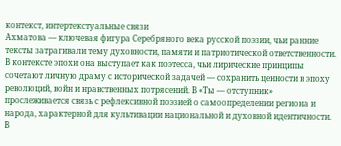контекст, интертекстуальные связи
Ахматова — ключевая фигура Серебряного века русской поэзии, чьи ранние тексты затрагивали тему духовности, памяти и патриотической ответственности. В контексте эпохи она выступает как поэтесса, чьи лирические принципы сочетают личную драму с исторической задачей — сохранить ценности в эпоху революций, войн и нравственных потрясений. В «Ты — отступник» прослеживается связь с рефлексивной поэзией о самоопределении региона и народа, характерной для культивации национальной и духовной идентичности. В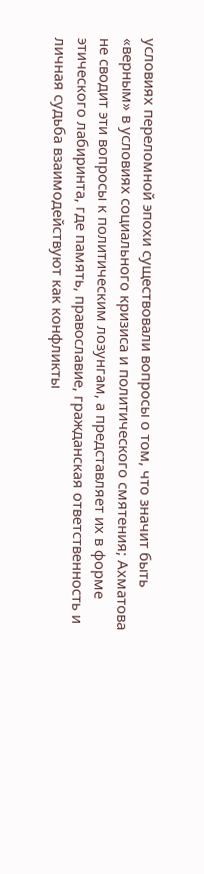условиях переломной эпохи существовали вопросы о том, что значит быть «верным» в условиях социального кризиса и политического смятения; Ахматова не сводит эти вопросы к политическим лозунгам, а представляет их в форме этического лабиринта, где память, православие, гражданская ответственность и личная судьба взаимодействуют как конфликты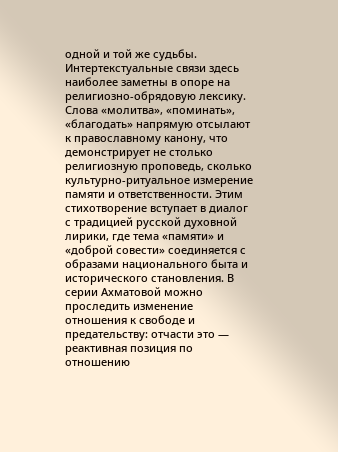одной и той же судьбы.
Интертекстуальные связи здесь наиболее заметны в опоре на религиозно-обрядовую лексику. Слова «молитва», «поминать», «благодать» напрямую отсылают к православному канону, что демонстрирует не столько религиозную проповедь, сколько культурно-ритуальное измерение памяти и ответственности. Этим стихотворение вступает в диалог с традицией русской духовной лирики, где тема «памяти» и «доброй совести» соединяется с образами национального быта и исторического становления. В серии Ахматовой можно проследить изменение отношения к свободе и предательству: отчасти это — реактивная позиция по отношению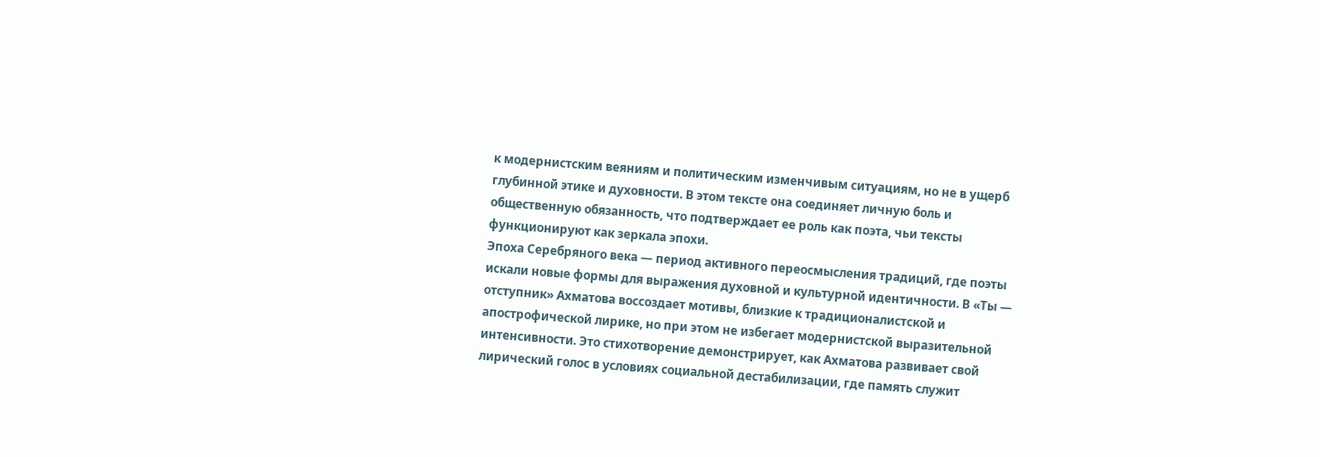к модернистским веяниям и политическим изменчивым ситуациям, но не в ущерб глубинной этике и духовности. В этом тексте она соединяет личную боль и общественную обязанность, что подтверждает ее роль как поэта, чьи тексты функционируют как зеркала эпохи.
Эпоха Серебряного века — период активного переосмысления традиций, где поэты искали новые формы для выражения духовной и культурной идентичности. В «Ты — отступник» Ахматова воссоздает мотивы, близкие к традиционалистской и апострофической лирике, но при этом не избегает модернистской выразительной интенсивности. Это стихотворение демонстрирует, как Ахматова развивает свой лирический голос в условиях социальной дестабилизации, где память служит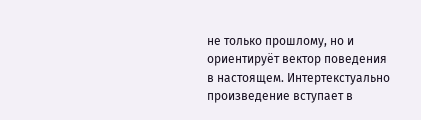не только прошлому, но и ориентируёт вектор поведения в настоящем. Интертекстуально произведение вступает в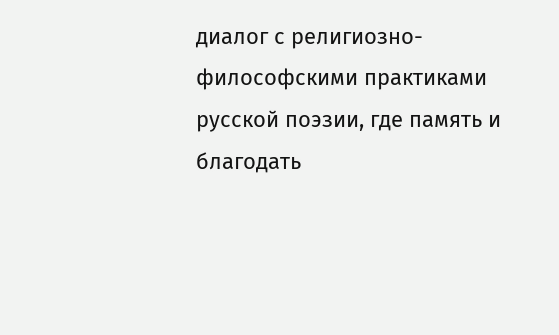диалог с религиозно-философскими практиками русской поэзии, где память и благодать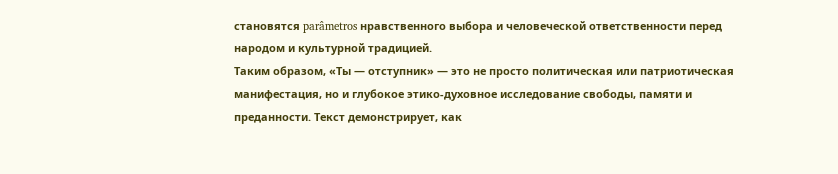становятся parâmetros нравственного выбора и человеческой ответственности перед народом и культурной традицией.
Таким образом, «Ты — отступник» — это не просто политическая или патриотическая манифестация, но и глубокое этико-духовное исследование свободы, памяти и преданности. Текст демонстрирует, как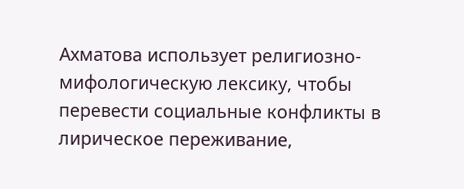Ахматова использует религиозно-мифологическую лексику, чтобы перевести социальные конфликты в лирическое переживание,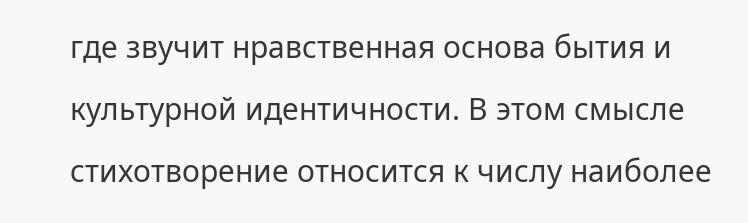где звучит нравственная основа бытия и культурной идентичности. В этом смысле стихотворение относится к числу наиболее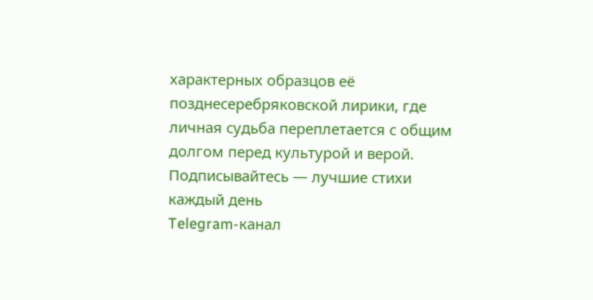характерных образцов её позднесеребряковской лирики, где личная судьба переплетается с общим долгом перед культурой и верой.
Подписывайтесь — лучшие стихи каждый день
Telegram-канал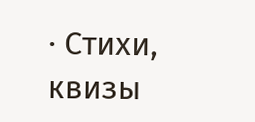· Стихи, квизы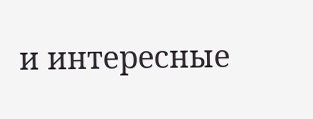и интересные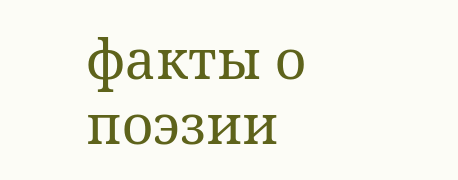факты о поэзии